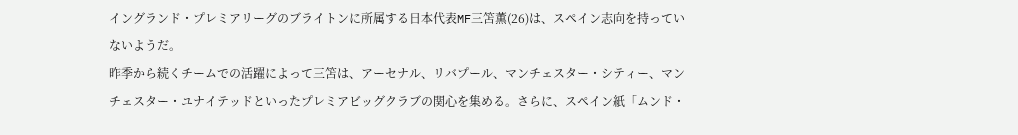イングランド・プレミアリーグのブライトンに所属する日本代表MF三笘薫(26)は、スペイン志向を持っていないようだ。
昨季から続くチームでの活躍によって三笘は、アーセナル、リバプール、マンチェスター・シティー、マンチェスター・ユナイテッドといったプレミアビッグクラブの関心を集める。さらに、スペイン紙「ムンド・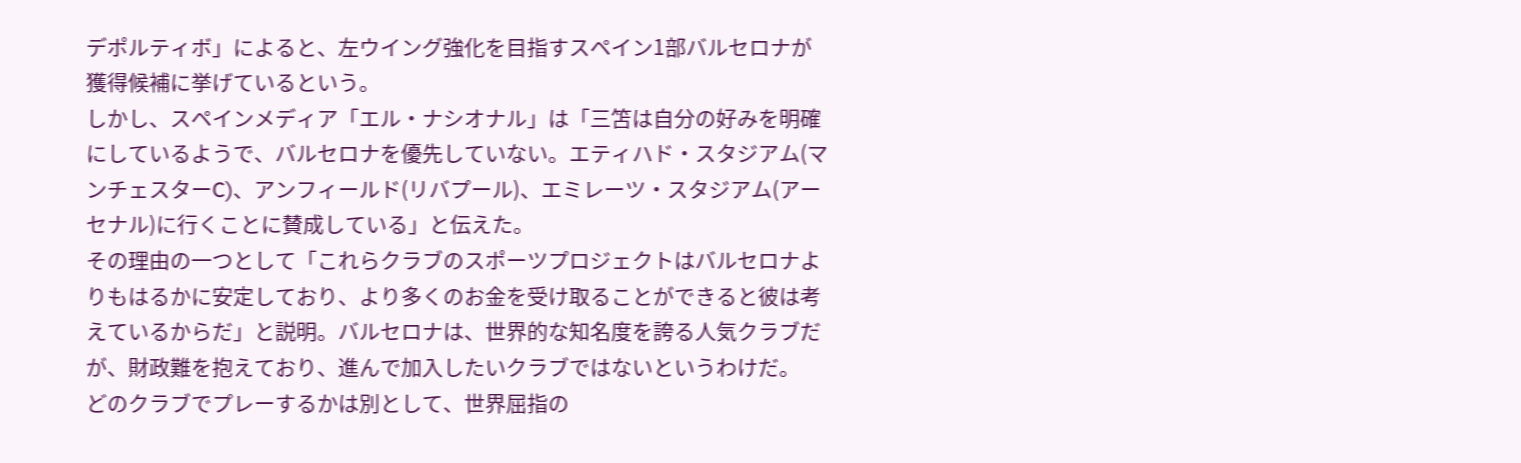デポルティボ」によると、左ウイング強化を目指すスペイン1部バルセロナが獲得候補に挙げているという。
しかし、スペインメディア「エル・ナシオナル」は「三笘は自分の好みを明確にしているようで、バルセロナを優先していない。エティハド・スタジアム(マンチェスターC)、アンフィールド(リバプール)、エミレーツ・スタジアム(アーセナル)に行くことに賛成している」と伝えた。
その理由の一つとして「これらクラブのスポーツプロジェクトはバルセロナよりもはるかに安定しており、より多くのお金を受け取ることができると彼は考えているからだ」と説明。バルセロナは、世界的な知名度を誇る人気クラブだが、財政難を抱えており、進んで加入したいクラブではないというわけだ。
どのクラブでプレーするかは別として、世界屈指の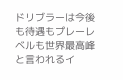ドリブラーは今後も待遇もプレーレベルも世界最高峰と言われるイ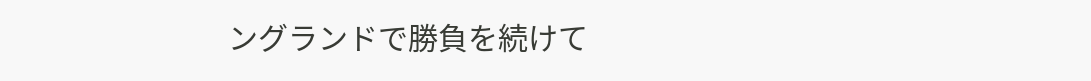ングランドで勝負を続けて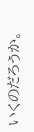いくのだろうか。